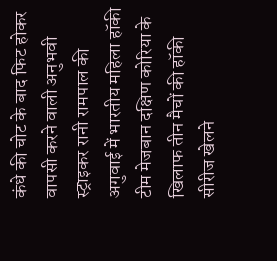कंधे की चोट के बाद फिट होकर वापसी करने वाली अनुभवी स्ट्राइकर रानी रामपाल की अगुवाई में भारतीय महिला हॉकी टीम मेजबान दक्षिण कोरिया के खिलाफ तीन मैचों की हॉकी सीरीज खेलने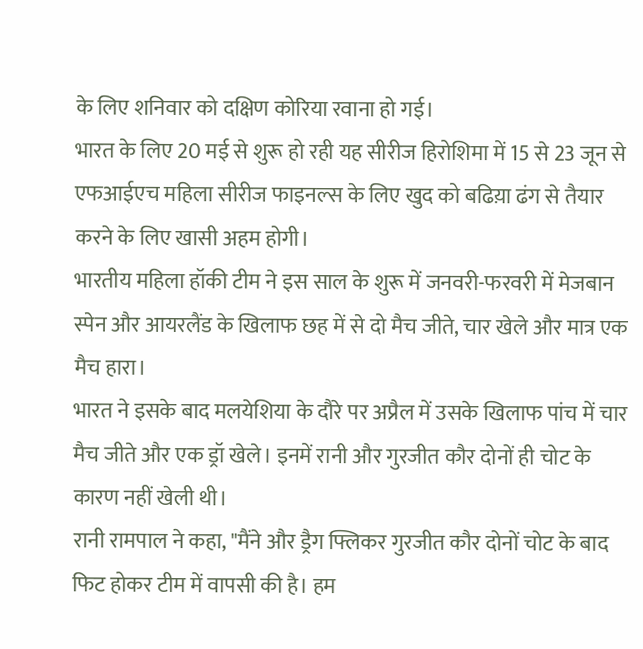के लिए शनिवार को दक्षिण कोरिया रवाना हो गई।
भारत के लिए 20 मई से शुरू हो रही यह सीरीज हिरोशिमा में 15 से 23 जून से एफआईएच महिला सीरीज फाइनल्स के लिए खुद को बढिय़ा ढंग से तैयार करने के लिए खासी अहम होगी।
भारतीय महिला हॉकी टीम ने इस साल के शुरू में जनवरी-फरवरी में मेजबान स्पेन और आयरलैंड के खिलाफ छह में से दो मैच जीते, चार खेले और मात्र एक मैच हारा।
भारत ने इसके बाद मलयेशिया के दौरे पर अप्रैल में उसके खिलाफ पांच में चार मैच जीते और एक ड्रॉ खेले। इनमें रानी और गुरजीत कौर दोनों ही चोट के कारण नहीं खेली थी।
रानी रामपाल ने कहा, "मैंने और ड्रैग फ्लिकर गुरजीत कौर दोनों चोट के बाद फिट होकर टीम में वापसी की है। हम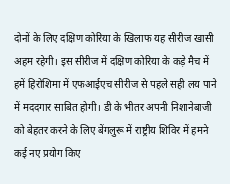दोनों के लिए दक्षिण कोरिया के खिलाफ यह सीरीज खासी अहम रहेगी। इस सीरीज में दक्षिण कोरिया के कड़े मैच में हमें हिरोशिमा में एफआईएच सीरीज से पहले सही लय पाने में मददगार साबित होगी। डी के भीतर अपनी निशानेबाजी को बेहतर करने के लिए बेंगलुरू में राष्ट्रीय शिविर में हमने कई नए प्रयोग किए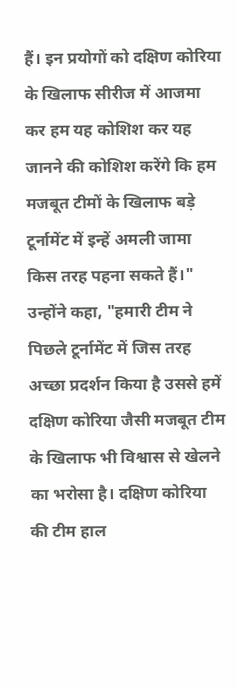हैं। इन प्रयोगों को दक्षिण कोरिया के खिलाफ सीरीज में आजमा कर हम यह कोशिश कर यह जानने की कोशिश करेंगे कि हम मजबूत टीमों के खिलाफ बड़े टूर्नामेंट में इन्हें अमली जामा किस तरह पहना सकते हैं।"
उन्होंने कहा, "हमारी टीम ने पिछले टूर्नामेंट में जिस तरह अच्छा प्रदर्शन किया है उससे हमें दक्षिण कोरिया जैसी मजबूत टीम के खिलाफ भी विश्वास से खेलने का भरोसा है। दक्षिण कोरिया की टीम हाल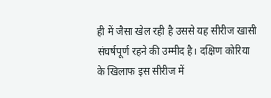ही में जैसा खेल रही है उससे यह सीरीज खासी संघर्षपूर्ण रहने की उम्मीद है। दक्षिण कोरिया के खिलाफ इस सीरीज में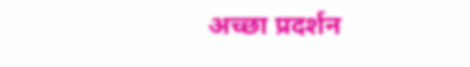अच्छा प्रदर्शन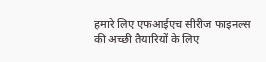हमारे लिए एफआईएच सीरीज फाइनल्स की अच्छी तैयारियों के लिए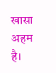खासा अहम है।